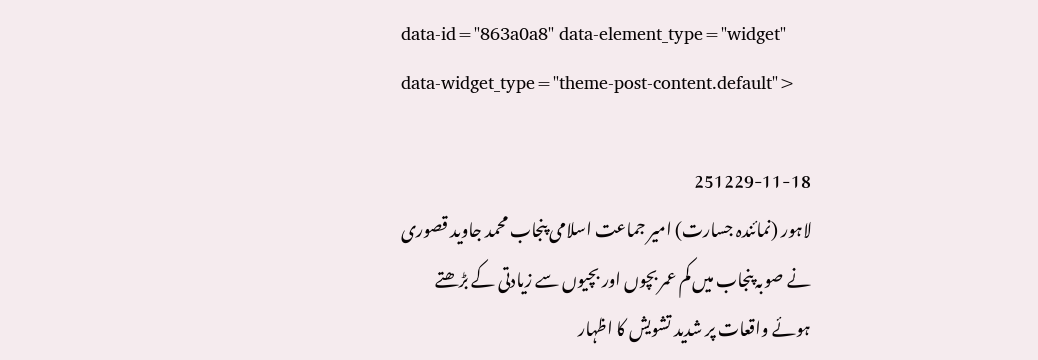data-id="863a0a8" data-element_type="widget" data-widget_type="theme-post-content.default">

251229-11-18
لاہور (نمائندہ جسارت) امیر جماعت اسلامی پنجاب محمد جاوید قصوری نے صوبہ پنجاب میں کم عمر بچوں اور بچیوں سے زیادتی کے بڑھتے ہوئے واقعات پر شدید تشویش کا اظہار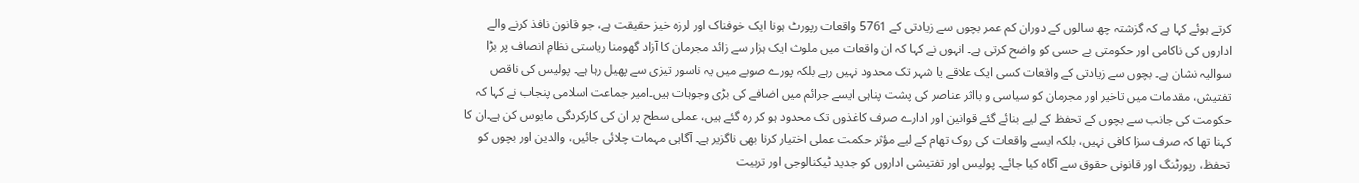کرتے ہوئے کہا ہے کہ گزشتہ چھ سالوں کے دوران کم عمر بچوں سے زیادتی کے 5761 واقعات رپورٹ ہونا ایک خوفناک اور لرزہ خیز حقیقت ہے، جو قانون نافذ کرنے والے اداروں کی ناکامی اور حکومتی بے حسی کو واضح کرتی ہے۔ انہوں نے کہا کہ ان واقعات میں ملوث ایک ہزار سے زائد مجرمان کا آزاد گھومنا ریاستی نظامِ انصاف پر بڑا سوالیہ نشان ہے۔ بچوں سے زیادتی کے واقعات کسی ایک علاقے یا شہر تک محدود نہیں رہے بلکہ پورے صوبے میں یہ ناسور تیزی سے پھیل رہا ہے۔ پولیس کی ناقص تفتیش، مقدمات میں تاخیر اور مجرمان کو سیاسی و بااثر عناصر کی پشت پناہی ایسے جرائم میں اضافے کی بڑی وجوہات ہیں۔امیر جماعت اسلامی پنجاب نے کہا کہ حکومت کی جانب سے بچوں کے تحفظ کے لیے بنائے گئے قوانین اور ادارے صرف کاغذوں تک محدود ہو کر رہ گئے ہیں، عملی سطح پر ان کی کارکردگی مایوس کن ہے۔ان کا کہنا تھا کہ صرف سزا کافی نہیں، بلکہ ایسے واقعات کی روک تھام کے لیے مؤثر حکمت عملی اختیار کرنا بھی ناگزیر ہے۔ آگاہی مہمات چلائی جائیں، والدین اور بچوں کو تحفظ، رپورٹنگ اور قانونی حقوق سے آگاہ کیا جائے۔ پولیس اور تفتیشی اداروں کو جدید ٹیکنالوجی اور تربیت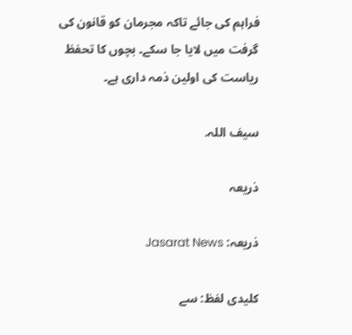فراہم کی جائے تاکہ مجرمان کو قانون کی گرفت میں لایا جا سکے۔ بچوں کا تحفظ ریاست کی اولین ذمہ داری ہے۔

سیف اللہ.

ذریعہ

ذریعہ: Jasarat News

کلیدی لفظ: سے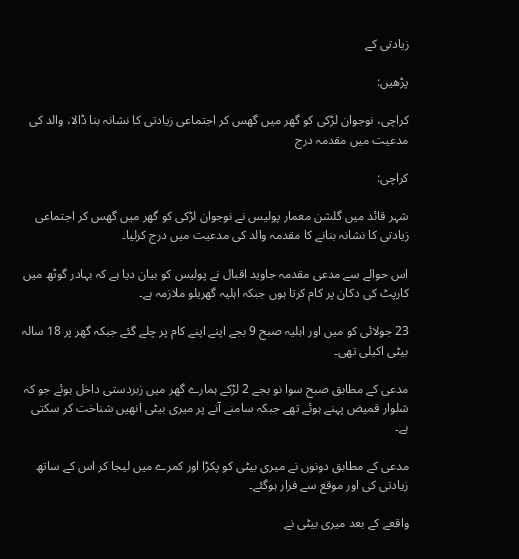زیادتی کے

پڑھیں:

کراچی، نوجوان لڑکی کو گھر میں گھس کر اجتماعی زیادتی کا نشانہ بنا ڈالا، والد کی مدعیت میں مقدمہ درج

کراچی:

شہر قائد میں گلشن معمار پولیس نے نوجوان لڑکی کو گھر میں گھس کر اجتماعی زیادتی کا نشانہ بنانے کا مقدمہ والد کی مدعیت میں درج کرلیا۔

اس حوالے سے مدعی مقدمہ جاوید اقبال نے پولیس کو بیان دیا ہے کہ بہادر گوٹھ میں کارپٹ کی دکان پر کام کرتا ہوں جبکہ اہلیہ گھریلو ملازمہ ہے۔

23 جولائی کو میں اور اہلیہ صبح 9 بجے اپنے اپنے کام پر چلے گئے جبکہ گھر پر 18 سالہ بیٹی اکیلی تھی۔

مدعی کے مطابق صبح سوا نو بجے 2 لڑکے ہمارے گھر میں زبردستی داخل ہوئے جو کہ شلوار قمیض پہنے ہوئے تھے جبکہ سامنے آنے پر میری بیٹی انھیں شناخت کر سکتی ہے۔

مدعی کے مطابق دونوں نے میری بیٹی کو پکڑا اور کمرے میں لیجا کر اس کے ساتھ زیادتی کی اور موقع سے فرار ہوگئے۔

واقعے کے بعد میری بیٹی نے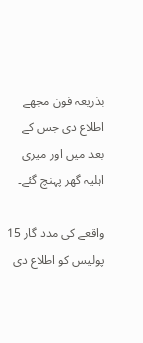بذریعہ فون مجھے اطلاع دی جس کے بعد میں اور میری اہلیہ گھر پہنچ گئے۔

واقعے کی مدد گار 15 پولیس کو اطلاع دی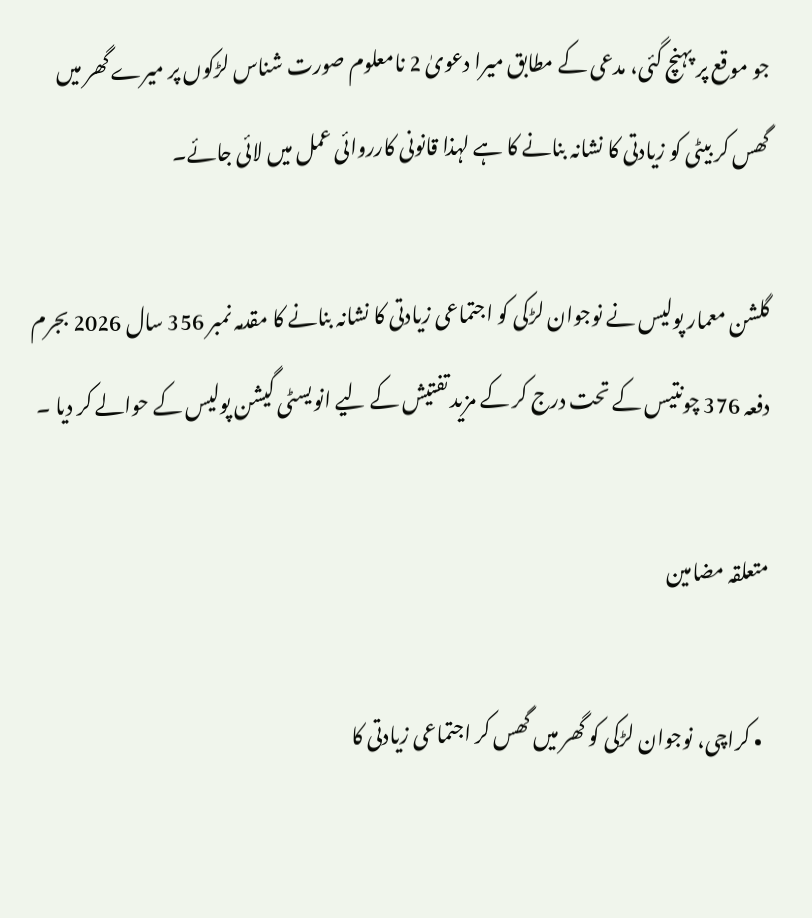جو موقع پر پہنچ گئی، مدعی کے مطابق میرا دعویٰ 2 نامعلوم صورت شناس لڑکوں پر میرے گھر میں گھس کر بیٹی کو زیادتی کا نشانہ بنانے کا ہے لہذا قانونی کارروائی عمل میں لائی جائے۔

گلشن معمار پولیس نے نوجوان لڑکی کو اجتماعی زیادتی کا نشانہ بنانے کا مقدمہ نمبر 356 سال 2026 بجرم دفعہ 376 چونتیس کے تحت درج کر کے مزید تفتیش کے لیے انویسٹی گیشن پولیس کے حوالے کر دیا ۔

متعلقہ مضامین

  • کراچی، نوجوان لڑکی کو گھر میں گھس کر اجتماعی زیادتی کا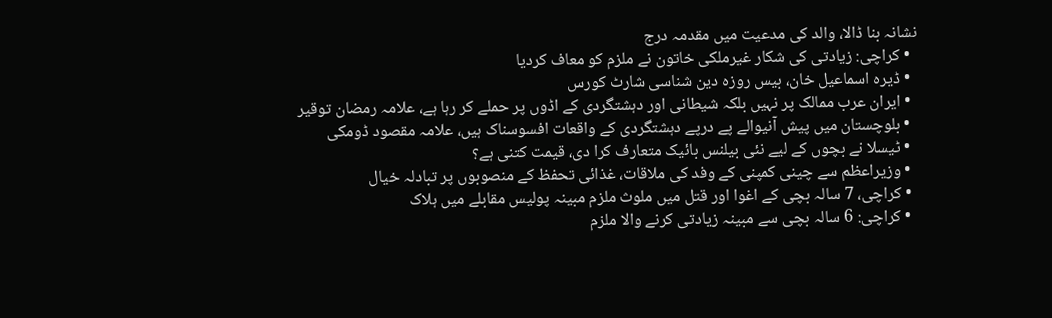نشانہ بنا ڈالا، والد کی مدعیت میں مقدمہ درج
  • کراچی: زیادتی کی شکار غیرملکی خاتون نے ملزم کو معاف کردیا
  • ڈیرہ اسماعیل خان، بیس روزہ دین شناسی شارٹ کورس
  • ایران عرب ممالک پر نہیں بلکہ شیطانی اور دہشتگردی کے اڈوں پر حملے کر رہا ہے، علامہ رمضان توقیر
  • بلوچستان میں پیش آنیوالے پے درپے دہشتگردی کے واقعات افسوسناک ہیں، علامہ مقصود ڈومکی
  • ٹیسلا نے بچوں کے لیے نئی بیلنس بائیک متعارف کرا دی، قیمت کتنی ہے؟
  • وزیراعظم سے چینی کمپنی کے وفد کی ملاقات، غذائی تحفظ کے منصوبوں پر تبادلہ خیال
  • کراچی، 7 سالہ بچی کے اغوا اور قتل میں ملوث ملزم مبینہ پولیس مقابلے میں ہلاک
  • کراچی: 6 سالہ بچی سے مبینہ زیادتی کرنے والا ملزم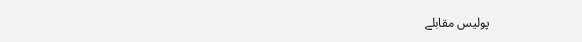پولیس مقابلے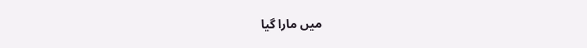میں مارا گیا